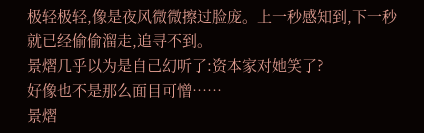极轻极轻,像是夜风微微擦过脸庞。上一秒感知到,下一秒就已经偷偷溜走,追寻不到。
景熠几乎以为是自己幻听了:资本家对她笑了?
好像也不是那么面目可憎……
景熠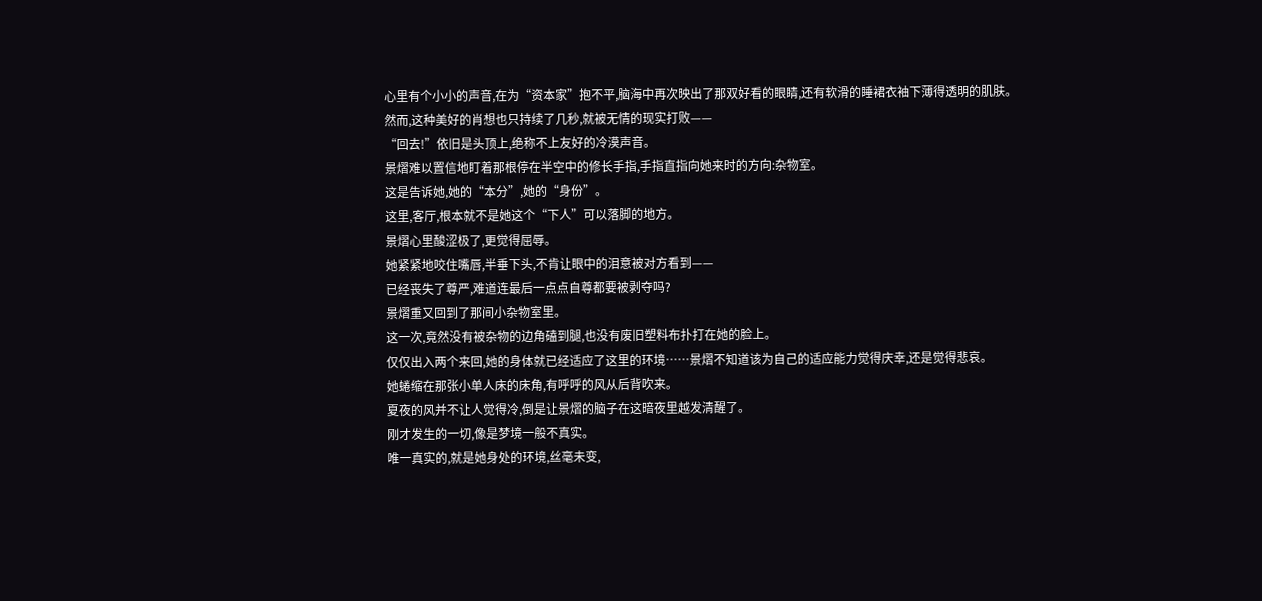心里有个小小的声音,在为“资本家”抱不平,脑海中再次映出了那双好看的眼睛,还有软滑的睡裙衣袖下薄得透明的肌肤。
然而,这种美好的肖想也只持续了几秒,就被无情的现实打败——
“回去!”依旧是头顶上,绝称不上友好的冷漠声音。
景熠难以置信地盯着那根停在半空中的修长手指,手指直指向她来时的方向:杂物室。
这是告诉她,她的“本分”,她的“身份”。
这里,客厅,根本就不是她这个“下人”可以落脚的地方。
景熠心里酸涩极了,更觉得屈辱。
她紧紧地咬住嘴唇,半垂下头,不肯让眼中的泪意被对方看到——
已经丧失了尊严,难道连最后一点点自尊都要被剥夺吗?
景熠重又回到了那间小杂物室里。
这一次,竟然没有被杂物的边角磕到腿,也没有废旧塑料布扑打在她的脸上。
仅仅出入两个来回,她的身体就已经适应了这里的环境……景熠不知道该为自己的适应能力觉得庆幸,还是觉得悲哀。
她蜷缩在那张小单人床的床角,有呼呼的风从后背吹来。
夏夜的风并不让人觉得冷,倒是让景熠的脑子在这暗夜里越发清醒了。
刚才发生的一切,像是梦境一般不真实。
唯一真实的,就是她身处的环境,丝毫未变,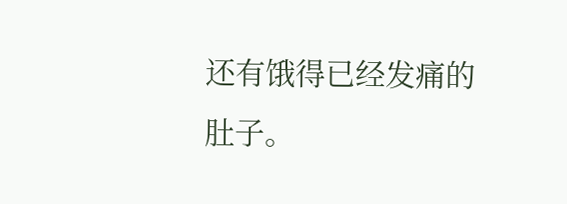还有饿得已经发痛的肚子。